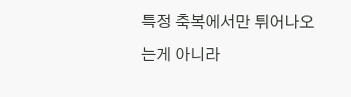특정 축복에서만 튀어나오는게 아니라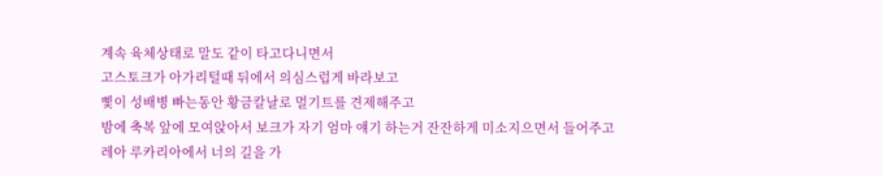계속 육체상태로 말도 같이 타고다니면서
고스토크가 아가리털때 뒤에서 의심스럽게 바라보고
삧이 성배병 빠는동안 황금칼날로 멀기트를 견제해주고
밤에 축복 앞에 모여앉아서 보크가 자기 엄마 얘기 하는거 잔잔하게 미소지으면서 들어주고
레아 루카리아에서 너의 길을 가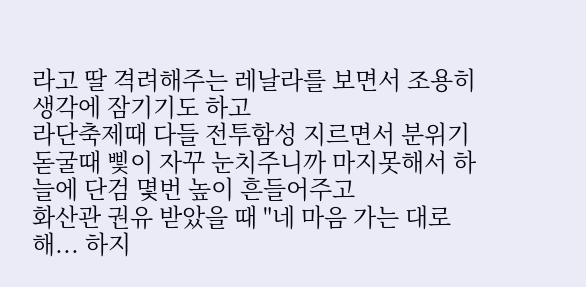라고 딸 격려해주는 레날라를 보면서 조용히 생각에 잠기기도 하고
라단축제때 다들 전투함성 지르면서 분위기 돋굴때 삧이 자꾸 눈치주니까 마지못해서 하늘에 단검 몇번 높이 흔들어주고
화산관 권유 받았을 때 "네 마음 가는 대로 해... 하지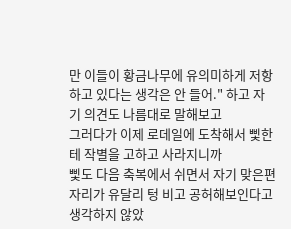만 이들이 황금나무에 유의미하게 저항하고 있다는 생각은 안 들어." 하고 자기 의견도 나름대로 말해보고
그러다가 이제 로데일에 도착해서 삧한테 작별을 고하고 사라지니까
삧도 다음 축복에서 쉬면서 자기 맞은편 자리가 유달리 텅 비고 공허해보인다고 생각하지 않았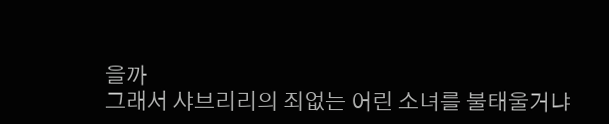을까
그래서 샤브리리의 죄없는 어린 소녀를 불태울거냐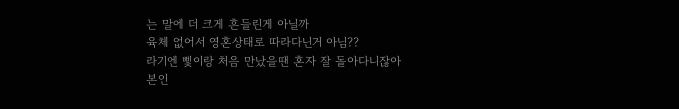는 말에 더 크게 흔들린게 아닐까
육체 없어서 영혼상태로 따라다닌거 아님??
라기엔 삧이랑 처음 만났을땐 혼자 잘 돌아다니잖아
본인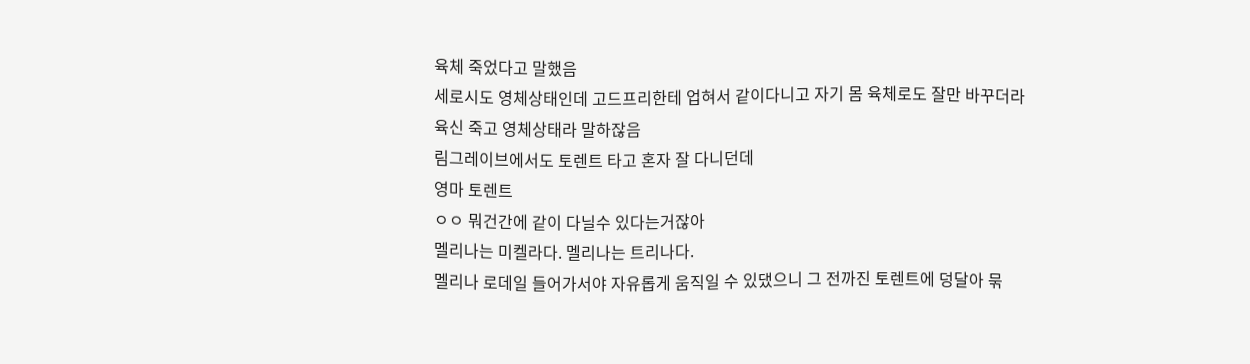육체 죽었다고 말했음
세로시도 영체상태인데 고드프리한테 업혀서 같이다니고 자기 몸 육체로도 잘만 바꾸더라
육신 죽고 영체상태라 말하잖음
림그레이브에서도 토렌트 타고 혼자 잘 다니던데
영마 토렌트
ㅇㅇ 뭐건간에 같이 다닐수 있다는거잖아
멜리나는 미켈라다. 멜리나는 트리나다.
멜리나 로데일 들어가서야 자유롭게 움직일 수 있댔으니 그 전까진 토렌트에 덩달아 묶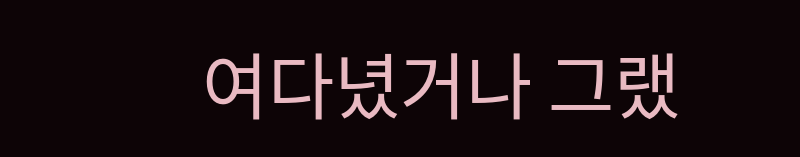여다녔거나 그랬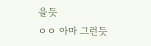을듯
ㅇㅇ 아마 그런듯